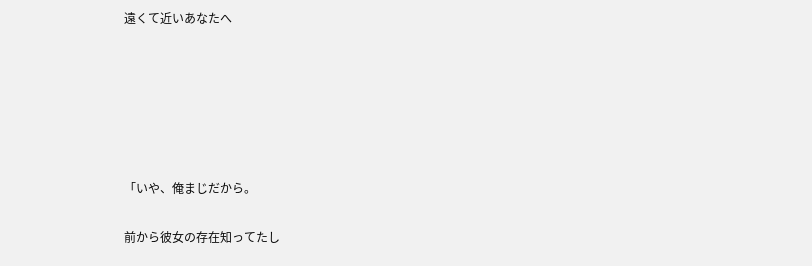遠くて近いあなたへ






「いや、俺まじだから。

前から彼女の存在知ってたし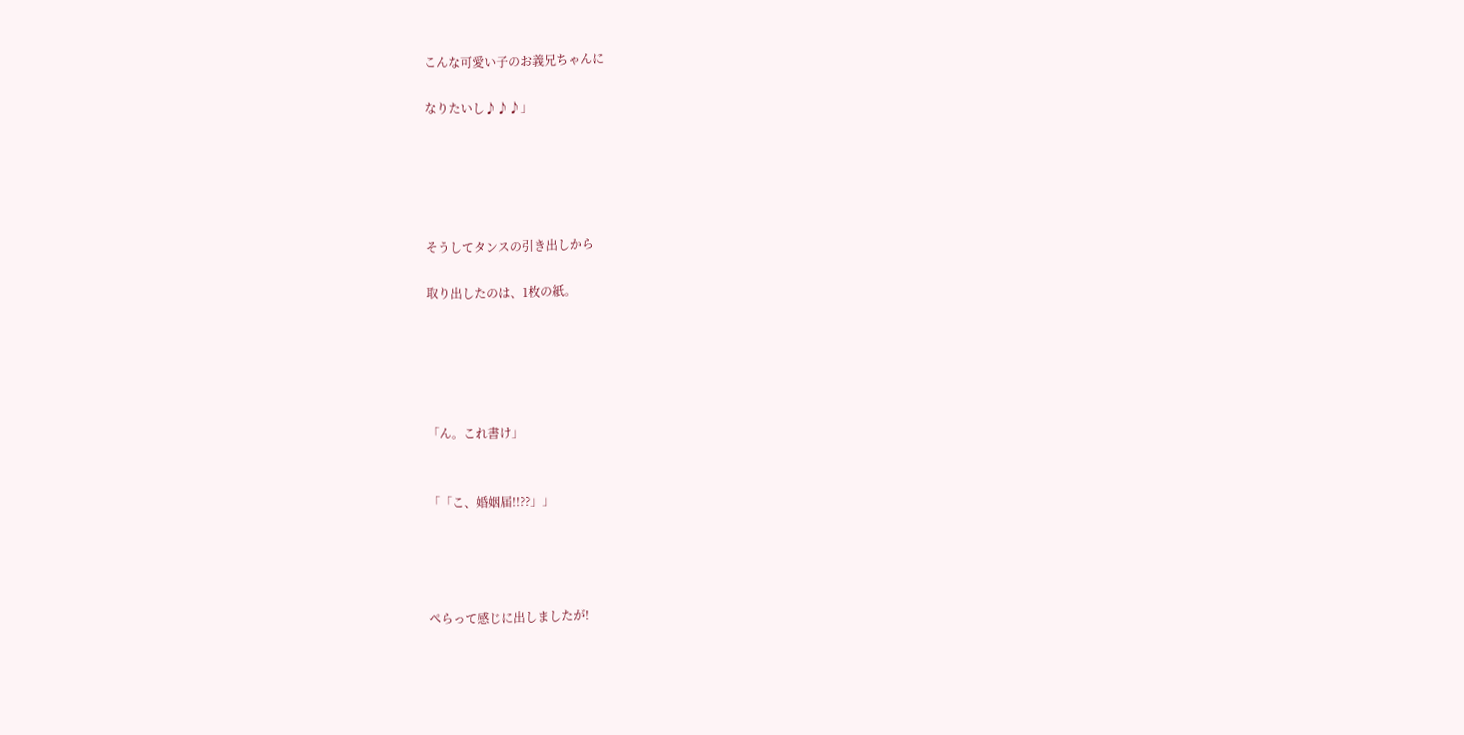こんな可愛い子のお義兄ちゃんに

なりたいし♪♪♪」





そうしてタンスの引き出しから

取り出したのは、1枚の紙。





「ん。これ書け」


「「こ、婚姻届!!??」」




ぺらって感じに出しましたが!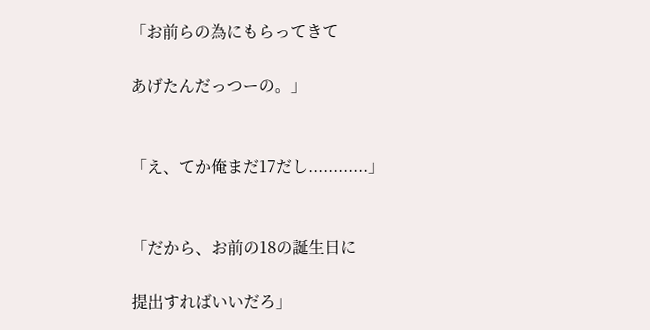「お前らの為にもらってきて

あげたんだっつーの。」


「え、てか俺まだ17だし............」


「だから、お前の18の誕生日に

提出すればいいだろ」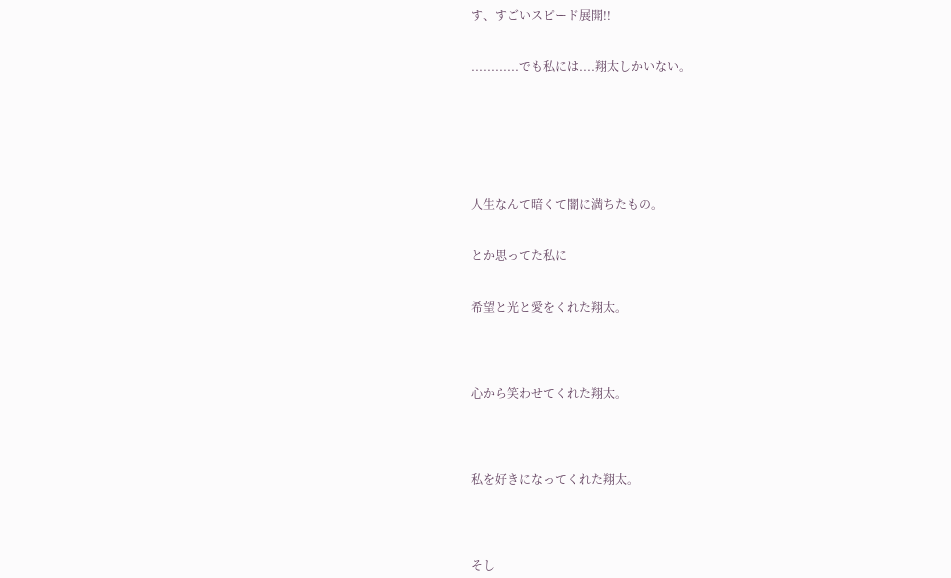す、すごいスピード展開!!


............でも私には....翔太しかいない。







人生なんて暗くて闇に満ちたもの。


とか思ってた私に


希望と光と愛をくれた翔太。




心から笑わせてくれた翔太。




私を好きになってくれた翔太。




そし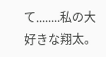て........私の大好きな翔太。